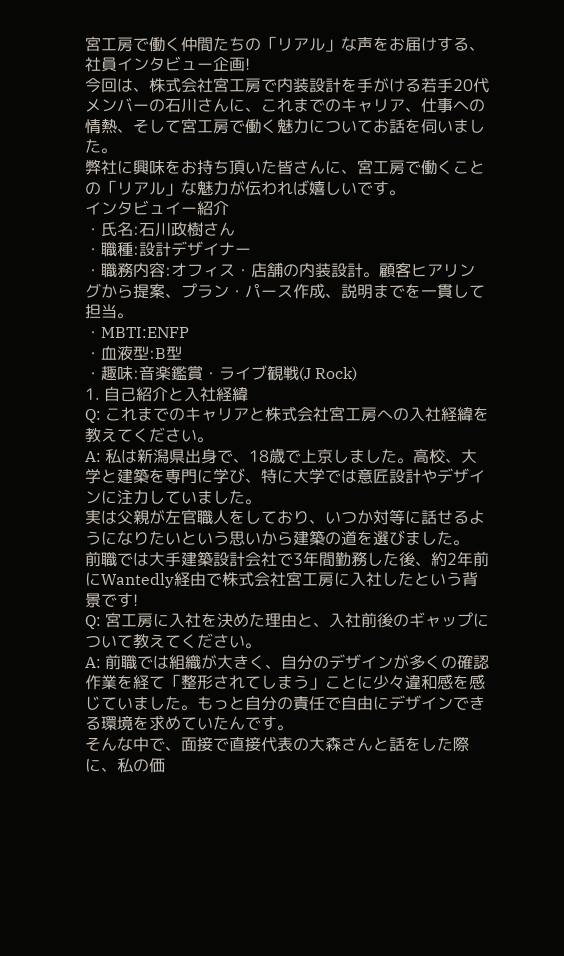宮工房で働く仲間たちの「リアル」な声をお届けする、社員インタビュー企画!
今回は、株式会社宮工房で内装設計を手がける若手20代メンバーの石川さんに、これまでのキャリア、仕事への情熱、そして宮工房で働く魅力についてお話を伺いました。
弊社に興味をお持ち頂いた皆さんに、宮工房で働くことの「リアル」な魅力が伝われば嬉しいです。
インタビュイー紹介
・氏名:石川政樹さん
・職種:設計デザイナー
・職務内容:オフィス・店舗の内装設計。顧客ヒアリングから提案、プラン・パース作成、説明までを一貫して担当。
・MBTI:ENFP
・血液型:B型
・趣味:音楽鑑賞・ライブ観戦(J Rock)
1. 自己紹介と入社経緯
Q: これまでのキャリアと株式会社宮工房への入社経緯を教えてください。
A: 私は新潟県出身で、18歳で上京しました。高校、大学と建築を専門に学び、特に大学では意匠設計やデザインに注力していました。
実は父親が左官職人をしており、いつか対等に話せるようになりたいという思いから建築の道を選びました。
前職では大手建築設計会社で3年間勤務した後、約2年前にWantedly経由で株式会社宮工房に入社したという背景です!
Q: 宮工房に入社を決めた理由と、入社前後のギャップについて教えてください。
A: 前職では組織が大きく、自分のデザインが多くの確認作業を経て「整形されてしまう」ことに少々違和感を感じていました。もっと自分の責任で自由にデザインできる環境を求めていたんです。
そんな中で、面接で直接代表の大森さんと話をした際に、私の価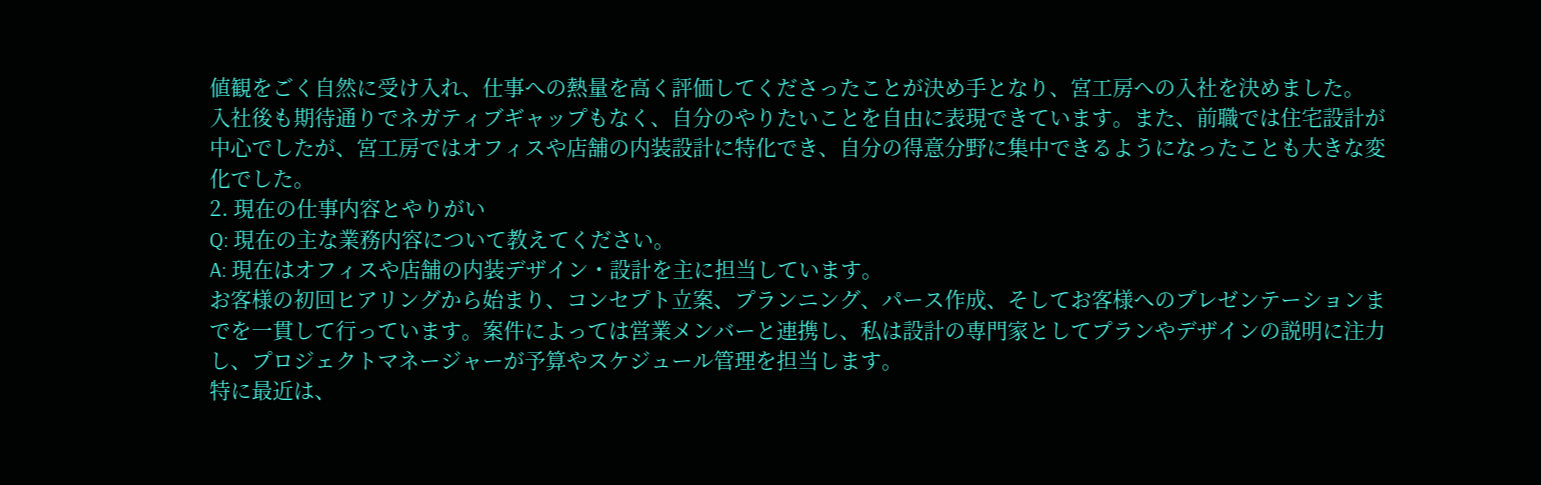値観をごく自然に受け入れ、仕事への熱量を高く評価してくださったことが決め手となり、宮工房への入社を決めました。
入社後も期待通りでネガティブギャップもなく、自分のやりたいことを自由に表現できています。また、前職では住宅設計が中心でしたが、宮工房ではオフィスや店舗の内装設計に特化でき、自分の得意分野に集中できるようになったことも大きな変化でした。
2. 現在の仕事内容とやりがい
Q: 現在の主な業務内容について教えてください。
A: 現在はオフィスや店舗の内装デザイン・設計を主に担当しています。
お客様の初回ヒアリングから始まり、コンセプト立案、プランニング、パース作成、そしてお客様へのプレゼンテーションまでを一貫して行っています。案件によっては営業メンバーと連携し、私は設計の専門家としてプランやデザインの説明に注力し、プロジェクトマネージャーが予算やスケジュール管理を担当します。
特に最近は、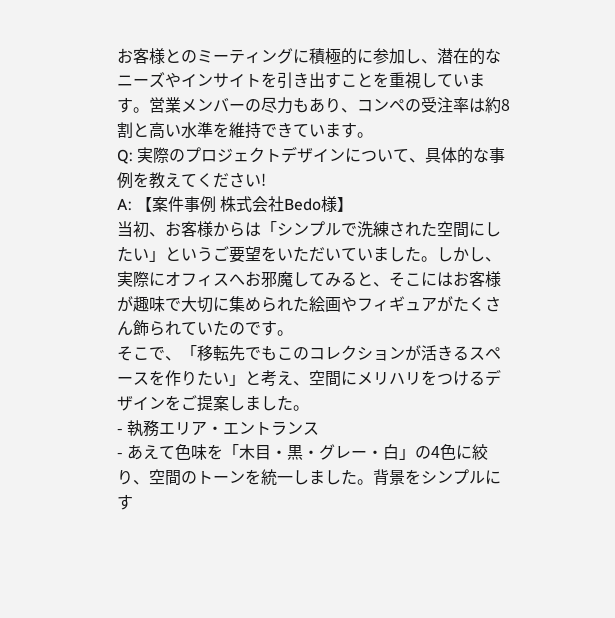お客様とのミーティングに積極的に参加し、潜在的なニーズやインサイトを引き出すことを重視しています。営業メンバーの尽力もあり、コンペの受注率は約8割と高い水準を維持できています。
Q: 実際のプロジェクトデザインについて、具体的な事例を教えてください!
A: 【案件事例 株式会社Bedo様】
当初、お客様からは「シンプルで洗練された空間にしたい」というご要望をいただいていました。しかし、実際にオフィスへお邪魔してみると、そこにはお客様が趣味で大切に集められた絵画やフィギュアがたくさん飾られていたのです。
そこで、「移転先でもこのコレクションが活きるスペースを作りたい」と考え、空間にメリハリをつけるデザインをご提案しました。
- 執務エリア・エントランス
- あえて色味を「木目・黒・グレー・白」の4色に絞り、空間のトーンを統一しました。背景をシンプルにす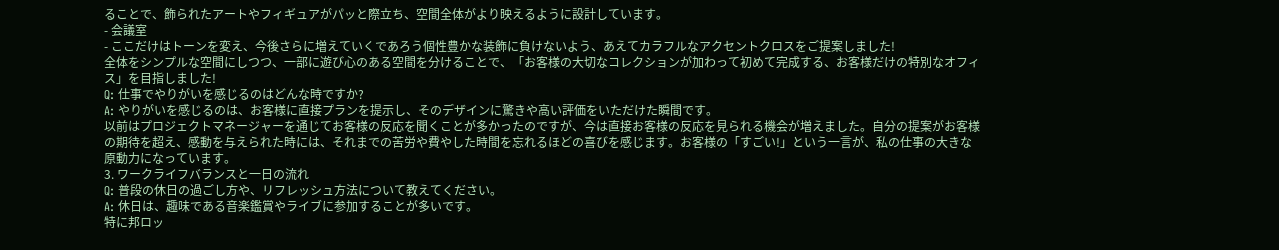ることで、飾られたアートやフィギュアがパッと際立ち、空間全体がより映えるように設計しています。
- 会議室
- ここだけはトーンを変え、今後さらに増えていくであろう個性豊かな装飾に負けないよう、あえてカラフルなアクセントクロスをご提案しました!
全体をシンプルな空間にしつつ、一部に遊び心のある空間を分けることで、「お客様の大切なコレクションが加わって初めて完成する、お客様だけの特別なオフィス」を目指しました!
Q: 仕事でやりがいを感じるのはどんな時ですか?
A: やりがいを感じるのは、お客様に直接プランを提示し、そのデザインに驚きや高い評価をいただけた瞬間です。
以前はプロジェクトマネージャーを通じてお客様の反応を聞くことが多かったのですが、今は直接お客様の反応を見られる機会が増えました。自分の提案がお客様の期待を超え、感動を与えられた時には、それまでの苦労や費やした時間を忘れるほどの喜びを感じます。お客様の「すごい!」という一言が、私の仕事の大きな原動力になっています。
3. ワークライフバランスと一日の流れ
Q: 普段の休日の過ごし方や、リフレッシュ方法について教えてください。
A: 休日は、趣味である音楽鑑賞やライブに参加することが多いです。
特に邦ロッ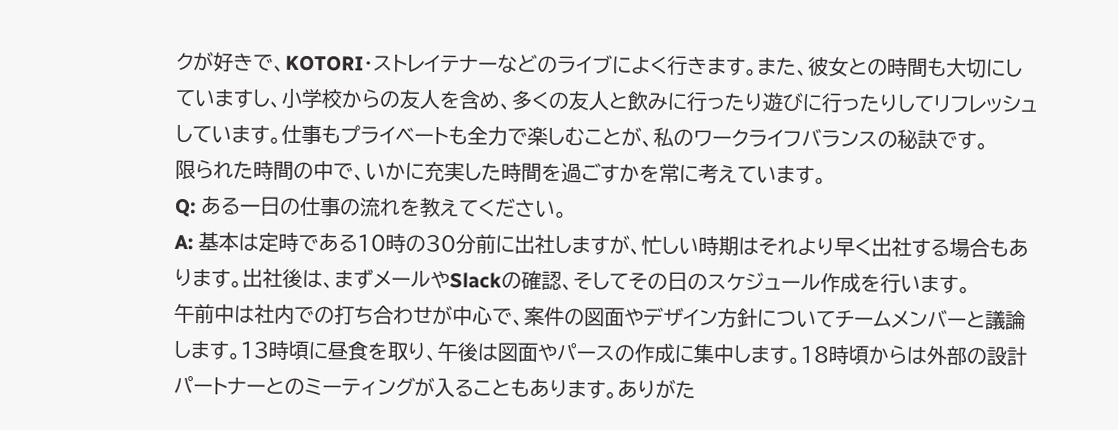クが好きで、KOTORI・ストレイテナーなどのライブによく行きます。また、彼女との時間も大切にしていますし、小学校からの友人を含め、多くの友人と飲みに行ったり遊びに行ったりしてリフレッシュしています。仕事もプライベートも全力で楽しむことが、私のワークライフバランスの秘訣です。
限られた時間の中で、いかに充実した時間を過ごすかを常に考えています。
Q: ある一日の仕事の流れを教えてください。
A: 基本は定時である10時の30分前に出社しますが、忙しい時期はそれより早く出社する場合もあります。出社後は、まずメールやSlackの確認、そしてその日のスケジュール作成を行います。
午前中は社内での打ち合わせが中心で、案件の図面やデザイン方針についてチームメンバーと議論します。13時頃に昼食を取り、午後は図面やパースの作成に集中します。18時頃からは外部の設計パートナーとのミーティングが入ることもあります。ありがた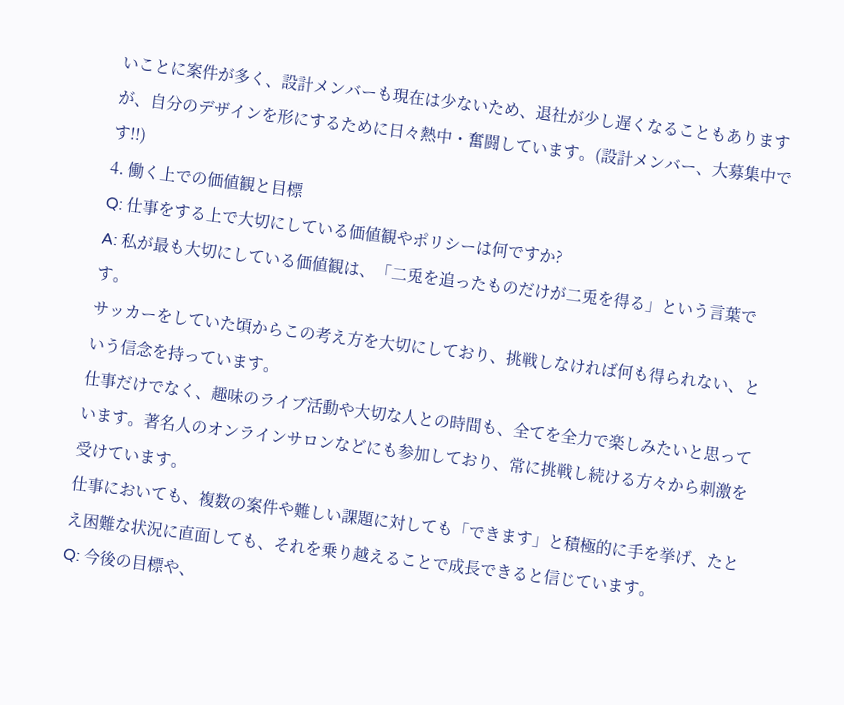いことに案件が多く、設計メンバーも現在は少ないため、退社が少し遅くなることもありますが、自分のデザインを形にするために日々熱中・奮闘しています。(設計メンバー、大募集中です!!)
4. 働く上での価値観と目標
Q: 仕事をする上で大切にしている価値観やポリシーは何ですか?
A: 私が最も大切にしている価値観は、「二兎を追ったものだけが二兎を得る」という言葉です。
サッカーをしていた頃からこの考え方を大切にしており、挑戦しなければ何も得られない、という信念を持っています。
仕事だけでなく、趣味のライブ活動や大切な人との時間も、全てを全力で楽しみたいと思っています。著名人のオンラインサロンなどにも参加しており、常に挑戦し続ける方々から刺激を受けています。
仕事においても、複数の案件や難しい課題に対しても「できます」と積極的に手を挙げ、たとえ困難な状況に直面しても、それを乗り越えることで成長できると信じています。
Q: 今後の目標や、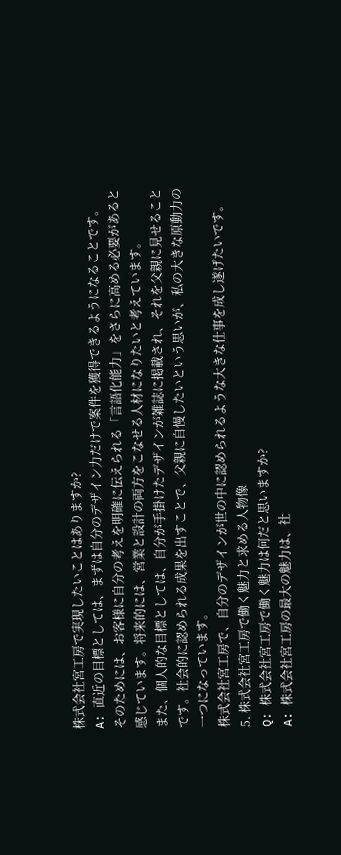株式会社宮工房で実現したいことはありますか?
A: 直近の目標としては、まずは自分のデザイン力だけで案件を獲得できるようになることです。
そのためには、お客様に自分の考えを明確に伝えられる「言語化能力」をさらに高める必要があると感じています。将来的には、営業と設計の両方をこなせる人材になりたいと考えています。
また、個人的な目標としては、自分が手掛けたデザインが雑誌に掲載され、それを父親に見せることです。社会的に認められる成果を出すことで、父親に自慢したいという思いが、私の大きな原動力の一つになっています。
株式会社宮工房で、自分のデザインが世の中に認められるような大きな仕事を成し遂げたいです。
5. 株式会社宮工房で働く魅力と求める人物像
Q: 株式会社宮工房で働く魅力は何だと思いますか?
A: 株式会社宮工房の最大の魅力は、社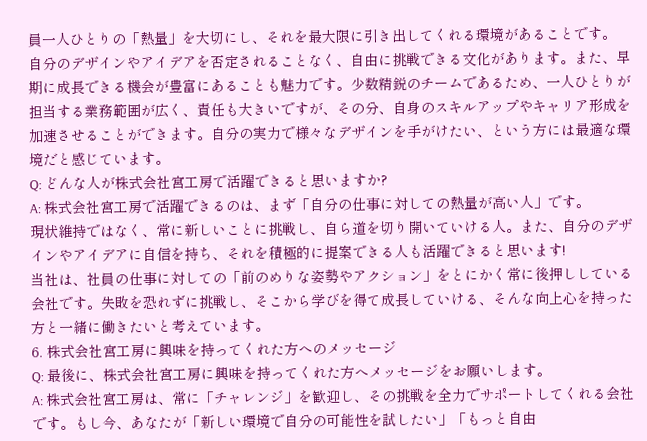員一人ひとりの「熱量」を大切にし、それを最大限に引き出してくれる環境があることです。
自分のデザインやアイデアを否定されることなく、自由に挑戦できる文化があります。また、早期に成長できる機会が豊富にあることも魅力です。少数精鋭のチームであるため、一人ひとりが担当する業務範囲が広く、責任も大きいですが、その分、自身のスキルアップやキャリア形成を加速させることができます。自分の実力で様々なデザインを手がけたい、という方には最適な環境だと感じています。
Q: どんな人が株式会社宮工房で活躍できると思いますか?
A: 株式会社宮工房で活躍できるのは、まず「自分の仕事に対しての熱量が高い人」です。
現状維持ではなく、常に新しいことに挑戦し、自ら道を切り開いていける人。また、自分のデザインやアイデアに自信を持ち、それを積極的に提案できる人も活躍できると思います!
当社は、社員の仕事に対しての「前のめりな姿勢やアクション」をとにかく常に後押ししている会社です。失敗を恐れずに挑戦し、そこから学びを得て成長していける、そんな向上心を持った方と一緒に働きたいと考えています。
6. 株式会社宮工房に興味を持ってくれた方へのメッセージ
Q: 最後に、株式会社宮工房に興味を持ってくれた方へメッセージをお願いします。
A: 株式会社宮工房は、常に「チャレンジ」を歓迎し、その挑戦を全力でサポートしてくれる会社です。もし今、あなたが「新しい環境で自分の可能性を試したい」「もっと自由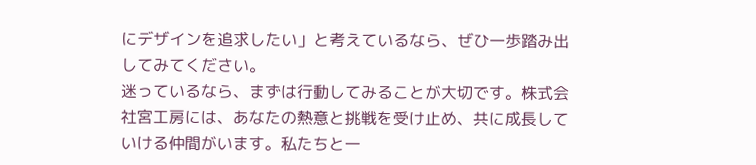にデザインを追求したい」と考えているなら、ぜひ一歩踏み出してみてください。
迷っているなら、まずは行動してみることが大切です。株式会社宮工房には、あなたの熱意と挑戦を受け止め、共に成長していける仲間がいます。私たちと一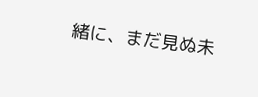緒に、まだ見ぬ未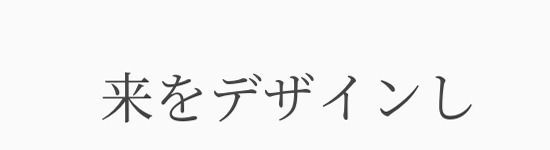来をデザインし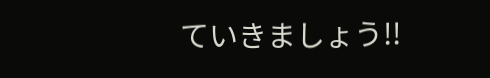ていきましょう!!